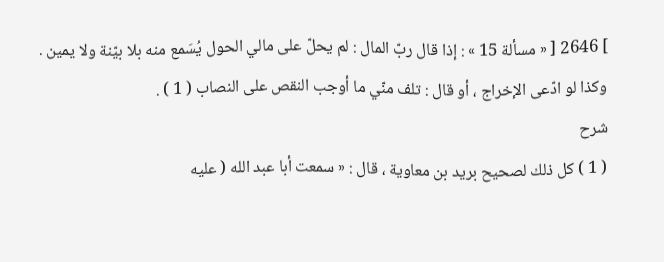] 2646 [ « مسألة 15 » : إذا قال ربّ المال : لم يحلّ على مالي الحول يُسَمع منه بلا بيّنة ولا يمين .
وكذا لو ادّعى الإخراج ، أو قال : تلف منّي ما أوجب النقص على النصاب ( 1 ) .
شرح
( 1 ) كل ذلك لصحيح بريد بن معاوية ، قال : « سمعت أبا عبد الله ( عليه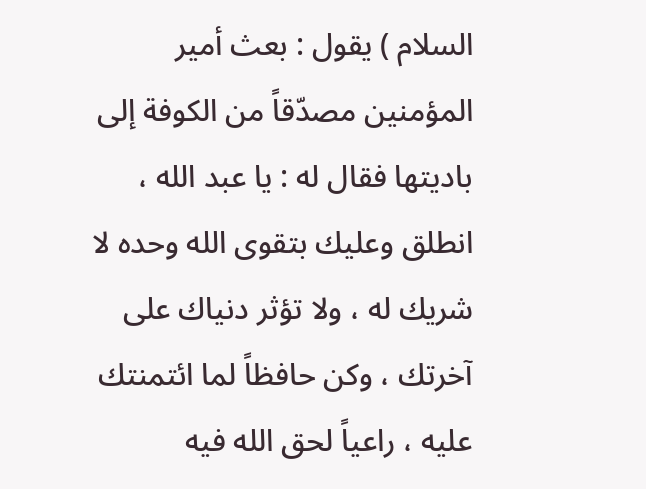السلام ) يقول : بعث أمير المؤمنين مصدّقاً من الكوفة إلى باديتها فقال له : يا عبد الله ، انطلق وعليك بتقوى الله وحده لا شريك له ، ولا تؤثر دنياك على آخرتك ، وكن حافظاً لما ائتمنتك عليه ، راعياً لحق الله فيه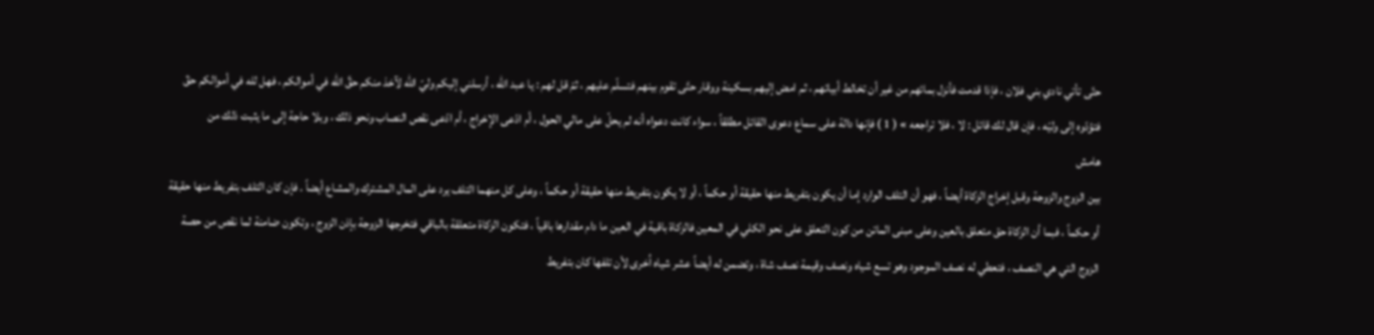حتّى تأتي نادي بني فلان ، فإذا قدمت فأنزل بمائهم من غير أن تخالط أبياتهم ، ثم امض إليهم بسكينة ووقار حتّى تقوم بينهم فتسلّم عليهم ، ثمّ قل لهم : يا عبد الله ، أرسلني إليكم وليّ الله لآخذ منكم حقَّ الله في أموالكم ، فهل لله في أموالكم حقّ فتؤدّوه إلى وليّه ، فإن قال لك قائل : لا ، فلا تراجعه » ( 1 ) فإنها دالة على سماع دعوى القائل مطلقاً ، سواء كانت دعواه أنه لم يحلّ على مالي الحول ، أم ادّعى الإخراج ، أم ادّعى نقص النصاب ونحو ذلك ، وبلا حاجة إلى ما يثبت ذلك من
هامش
بين الزوج والزوجة وقبل إخراج الزكاة أيضاً ، فهو أن التلف الوارد إما أن يكون بتفريط منها حقيقة أو حكماً ، أو لا يكون بتفريط منها حقيقة أو حكماً ، وعلى كل منهما التلف يرد على المال المشترك والمشاع أيضاً . فإن كان التلف بتفريط منها حقيقة أو حكماً ، فبما أن الزكاة حق متعلق بالعين وعلى مبنى الماتن من كون التعلق على نحو الكلي في المعين فالزكاة باقية في العين ما دام مقدارها باقياً ، فتكون الزكاة متعلقة بالباقي فتخرجها الزوجة بإذن الزوج ، وتكون ضامنة لما نقص من حصة الزوج التي هي النصف ، فتعطي له نصف الموجود وهو تسع شياه ونصف وقيمة نصف شاة ، وتضمن له أيضاً عشر شياه اُخرى لأن تلفها كان بتفريط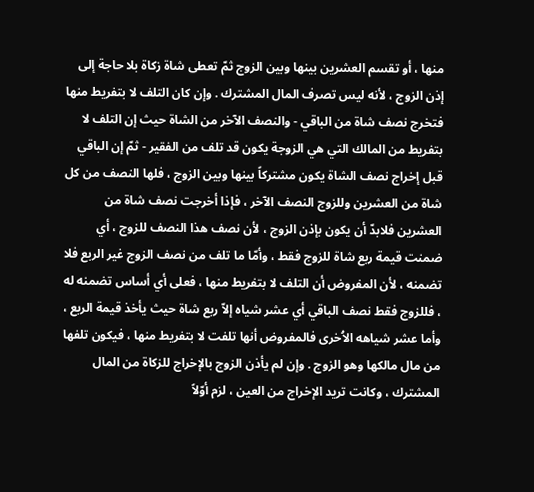منها ، أو تقسم العشرين بينها وبين الزوج ثمّ تعطى شاة زكاة بلا حاجة إلى إذن الزوج ، لأنه ليس تصرف المال المشترك . وإن كان التلف لا بتفريط منها فتخرج نصف شاة من الباقي - والنصف الآخر من الشاة حيث إن التلف لا بتفريط من المالك التي هي الزوجة يكون قد تلف من الفقير - ثمّ إن الباقي قبل إخراج نصف الشاة يكون مشتركاً بينها وبين الزوج ، فلها النصف من كل شاة من العشرين وللزوج النصف الآخر ، فإذا أخرجت نصف شاة من العشرين فلابدّ أن يكون بإذن الزوج ، لأن نصف هذا النصف للزوج ، أي ضمنت قيمة ربع شاة للزوج فقط ، وأمّا ما تلف من نصف الزوج غير الربع فلا تضمنه ، لأن المفروض أن التلف لا بتفريط منها ، فعلى أي أساس تضمنه له ، فللزوج فقط نصف الباقي أي عشر شياه إلاّ ربع شاة حيث يأخذ قيمة الربع ، وأما عشر شياهه الاُخرى فالمفروض أنها تلفت لا بتفريط منها ، فيكون تلفها من مال مالكها وهو الزوج . وإن لم يأذن الزوج بالإخراج للزكاة من المال المشترك ، وكانت تريد الإخراج من العين ، لزم أوّلاً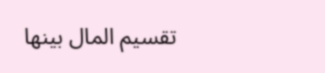تقسيم المال بينها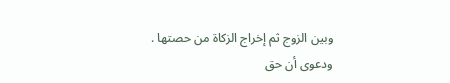وبين الزوج ثم إخراج الزكاة من حصتها .
ودعوى أن حق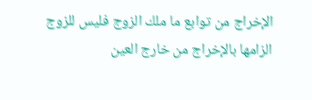الإخراج من توابع ما ملك الزوج فليس للزوج الزامها بالإخراج من خارج العين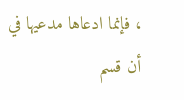، فإنما ادعاها مدعيها في أن قسم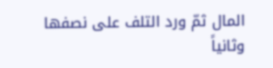المال ثمّ ورد التلف على نصفها وثانياً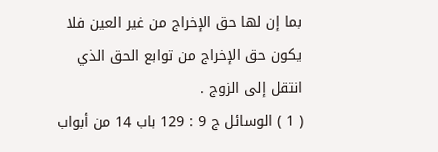بما إن لها حق الإخراج من غير العين فلا يكون حق الإخراج من توابع الحق الذي انتقل إلى الزوج .
( 1 ) الوسائل ج 9 : 129 باب 14 من أبواب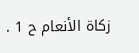زكاة الأنعام ح 1 .